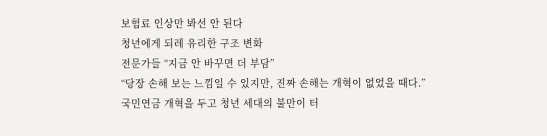보험료 인상만 봐선 안 된다
청년에게 되레 유리한 구조 변화
전문가들 “지금 안 바꾸면 더 부담”
“당장 손해 보는 느낌일 수 있지만, 진짜 손해는 개혁이 없었을 때다.”
국민연금 개혁을 두고 청년 세대의 불만이 터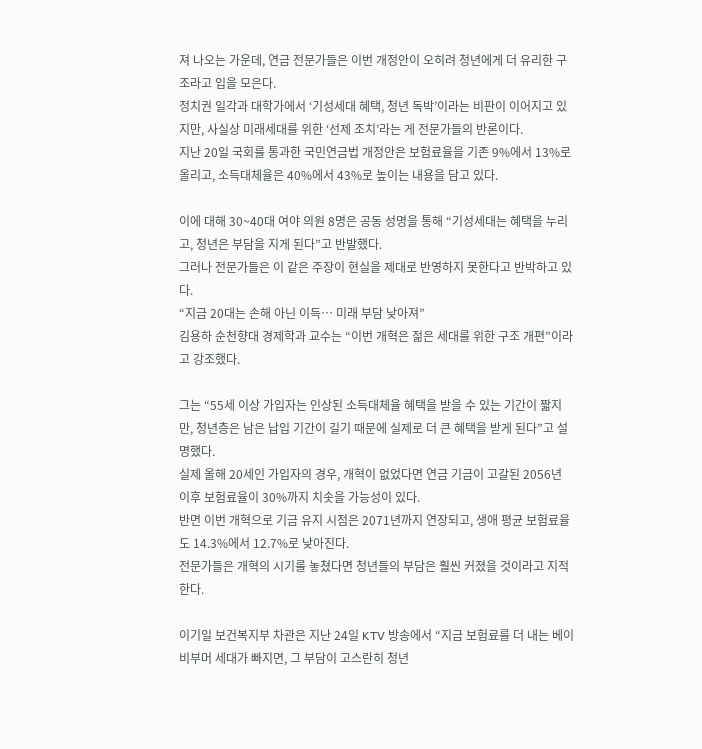져 나오는 가운데, 연금 전문가들은 이번 개정안이 오히려 청년에게 더 유리한 구조라고 입을 모은다.
정치권 일각과 대학가에서 ‘기성세대 혜택, 청년 독박’이라는 비판이 이어지고 있지만, 사실상 미래세대를 위한 ‘선제 조치’라는 게 전문가들의 반론이다.
지난 20일 국회를 통과한 국민연금법 개정안은 보험료율을 기존 9%에서 13%로 올리고, 소득대체율은 40%에서 43%로 높이는 내용을 담고 있다.

이에 대해 30~40대 여야 의원 8명은 공동 성명을 통해 “기성세대는 혜택을 누리고, 청년은 부담을 지게 된다”고 반발했다.
그러나 전문가들은 이 같은 주장이 현실을 제대로 반영하지 못한다고 반박하고 있다.
“지금 20대는 손해 아닌 이득… 미래 부담 낮아져”
김용하 순천향대 경제학과 교수는 “이번 개혁은 젊은 세대를 위한 구조 개편”이라고 강조했다.

그는 “55세 이상 가입자는 인상된 소득대체율 혜택을 받을 수 있는 기간이 짧지만, 청년층은 남은 납입 기간이 길기 때문에 실제로 더 큰 혜택을 받게 된다”고 설명했다.
실제 올해 20세인 가입자의 경우, 개혁이 없었다면 연금 기금이 고갈된 2056년 이후 보험료율이 30%까지 치솟을 가능성이 있다.
반면 이번 개혁으로 기금 유지 시점은 2071년까지 연장되고, 생애 평균 보험료율도 14.3%에서 12.7%로 낮아진다.
전문가들은 개혁의 시기를 놓쳤다면 청년들의 부담은 훨씬 커졌을 것이라고 지적한다.

이기일 보건복지부 차관은 지난 24일 KTV 방송에서 “지금 보험료를 더 내는 베이비부머 세대가 빠지면, 그 부담이 고스란히 청년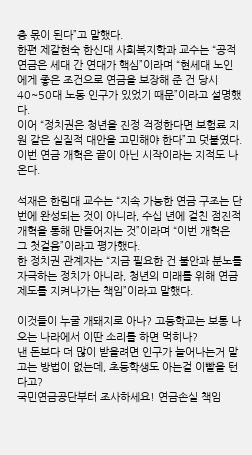층 몫이 된다”고 말했다.
한편 제갈현숙 한신대 사회복지학과 교수는 “공적 연금은 세대 간 연대가 핵심”이라며 “현세대 노인에게 좋은 조건으로 연금을 보장해 준 건 당시 40~50대 노동 인구가 있었기 때문”이라고 설명했다.
이어 “정치권은 청년을 진정 걱정한다면 보험료 지원 같은 실질적 대안을 고민해야 한다”고 덧붙였다.
이번 연금 개혁은 끝이 아닌 시작이라는 지적도 나온다.

석재은 한림대 교수는 “지속 가능한 연금 구조는 단번에 완성되는 것이 아니라, 수십 년에 걸친 점진적 개혁을 통해 만들어지는 것”이라며 “이번 개혁은 그 첫걸음”이라고 평가했다.
한 정치권 관계자는 “지금 필요한 건 불안과 분노를 자극하는 정치가 아니라, 청년의 미래를 위해 연금 제도를 지켜나가는 책임”이라고 말했다.

이것들이 누굴 개돼지로 아나? 고등학교는 보통 나오는 나라에서 이딴 소리를 하면 먹히나?
낸 돈보다 더 많이 받을려면 인구가 늘어나는거 말고는 방법이 없는데, 초등학생도 아는걸 이빨을 턴다고?
국민연금공단부터 조사하세요! 연금손실 책임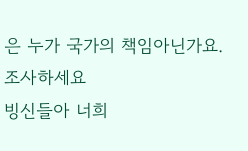은 누가 국가의 책임아닌가요. 조사하세요
빙신들아 너희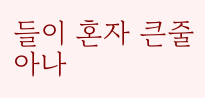들이 혼자 큰줄아나